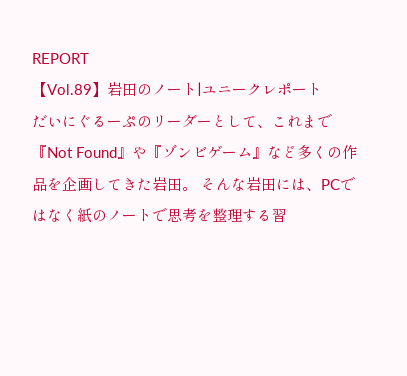REPORT
【Vol.89】岩田のノート|ユニークレポート
だいにぐるーぷのリーダーとして、これまで『Not Found』や『ゾンビゲーム』など多くの作品を企画してきた岩田。 そんな岩田には、PCではなく紙のノートで思考を整理する習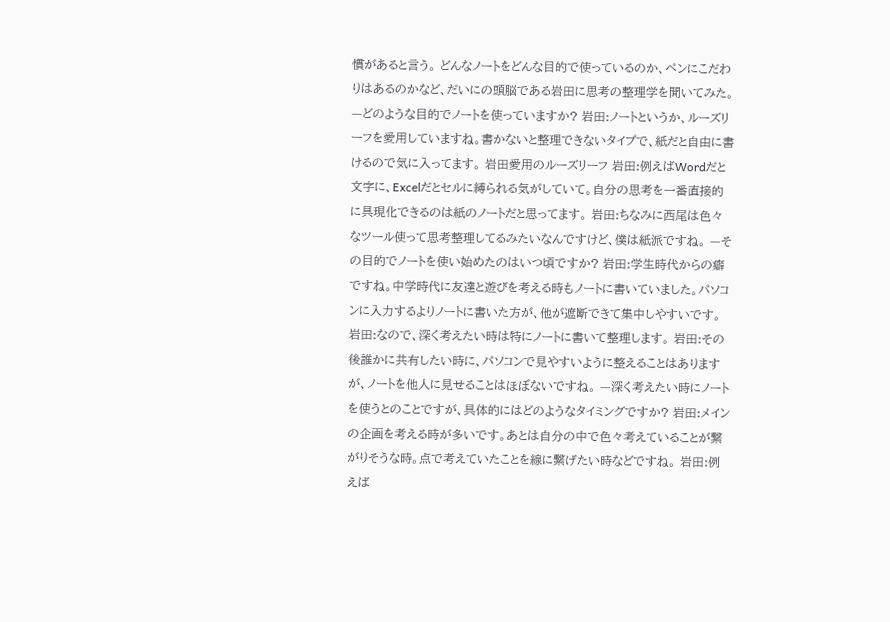慣があると言う。 どんなノートをどんな目的で使っているのか、ペンにこだわりはあるのかなど、だいにの頭脳である岩田に思考の整理学を聞いてみた。 —どのような目的でノートを使っていますか? 岩田:ノートというか、ルーズリーフを愛用していますね。書かないと整理できないタイプで、紙だと自由に書けるので気に入ってます。 岩田愛用のルーズリーフ 岩田:例えばWordだと文字に、Excelだとセルに縛られる気がしていて。自分の思考を一番直接的に具現化できるのは紙のノートだと思ってます。 岩田:ちなみに西尾は色々なツール使って思考整理してるみたいなんですけど、僕は紙派ですね。 —その目的でノートを使い始めたのはいつ頃ですか? 岩田:学生時代からの癖ですね。中学時代に友達と遊びを考える時もノートに書いていました。パソコンに入力するよりノートに書いた方が、他が遮断できて集中しやすいです。 岩田:なので、深く考えたい時は特にノートに書いて整理します。 岩田:その後誰かに共有したい時に、パソコンで見やすいように整えることはありますが、ノートを他人に見せることはほぼないですね。 —深く考えたい時にノートを使うとのことですが、具体的にはどのようなタイミングですか? 岩田:メインの企画を考える時が多いです。あとは自分の中で色々考えていることが繋がりそうな時。点で考えていたことを線に繋げたい時などですね。 岩田:例えば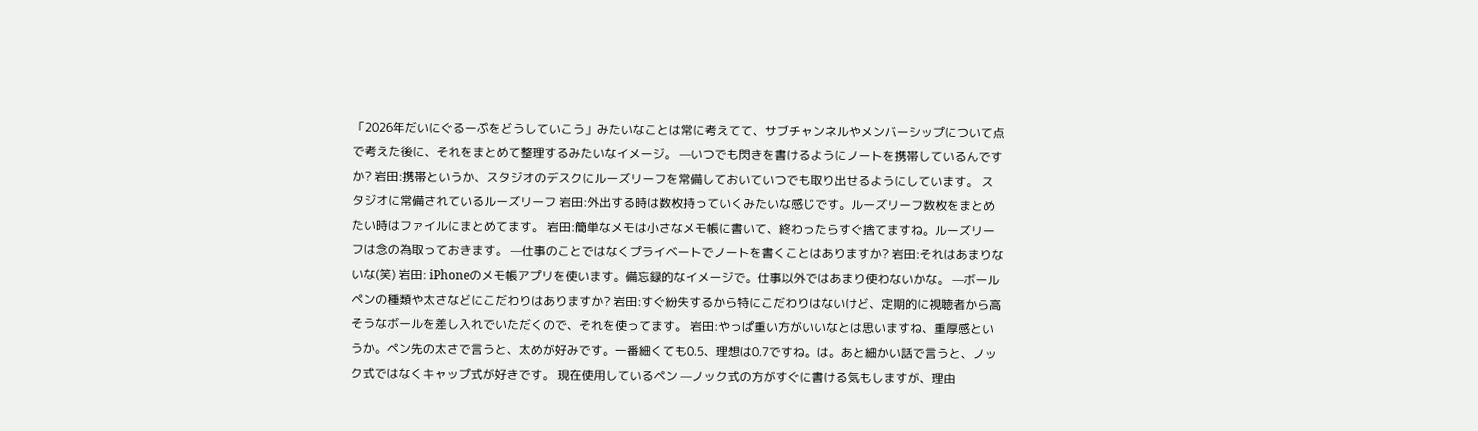「2026年だいにぐるーぷをどうしていこう」みたいなことは常に考えてて、サブチャンネルやメンバーシップについて点で考えた後に、それをまとめて整理するみたいなイメージ。 —いつでも閃きを書けるようにノートを携帯しているんですか? 岩田:携帯というか、スタジオのデスクにルーズリーフを常備しておいていつでも取り出せるようにしています。 スタジオに常備されているルーズリーフ 岩田:外出する時は数枚持っていくみたいな感じです。ルーズリーフ数枚をまとめたい時はファイルにまとめてます。 岩田:簡単なメモは小さなメモ帳に書いて、終わったらすぐ捨てますね。ルーズリーフは念の為取っておきます。 —仕事のことではなくプライベートでノートを書くことはありますか? 岩田:それはあまりないな(笑) 岩田: iPhoneのメモ帳アプリを使います。備忘録的なイメージで。仕事以外ではあまり使わないかな。 —ボールペンの種類や太さなどにこだわりはありますか? 岩田:すぐ紛失するから特にこだわりはないけど、定期的に視聴者から高そうなボールを差し入れでいただくので、それを使ってます。 岩田:やっぱ重い方がいいなとは思いますね、重厚感というか。ペン先の太さで言うと、太めが好みです。一番細くても0.5、理想は0.7ですね。は。あと細かい話で言うと、ノック式ではなくキャップ式が好きです。 現在使用しているペン —ノック式の方がすぐに書ける気もしますが、理由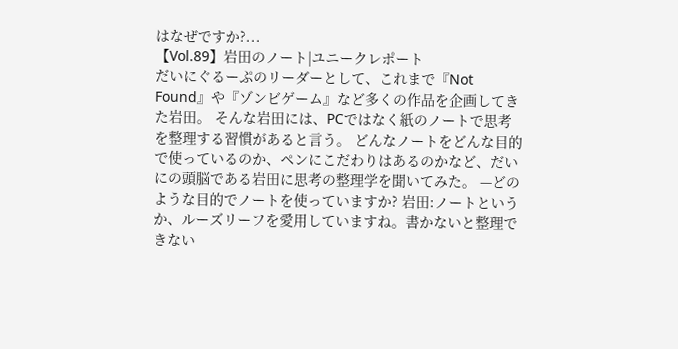はなぜですか?...
【Vol.89】岩田のノート|ユニークレポート
だいにぐるーぷのリーダーとして、これまで『Not Found』や『ゾンビゲーム』など多くの作品を企画してきた岩田。 そんな岩田には、PCではなく紙のノートで思考を整理する習慣があると言う。 どんなノートをどんな目的で使っているのか、ペンにこだわりはあるのかなど、だいにの頭脳である岩田に思考の整理学を聞いてみた。 —どのような目的でノートを使っていますか? 岩田:ノートというか、ルーズリーフを愛用していますね。書かないと整理できない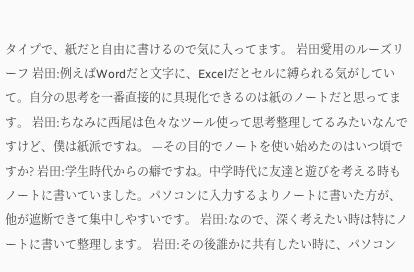タイプで、紙だと自由に書けるので気に入ってます。 岩田愛用のルーズリーフ 岩田:例えばWordだと文字に、Excelだとセルに縛られる気がしていて。自分の思考を一番直接的に具現化できるのは紙のノートだと思ってます。 岩田:ちなみに西尾は色々なツール使って思考整理してるみたいなんですけど、僕は紙派ですね。 —その目的でノートを使い始めたのはいつ頃ですか? 岩田:学生時代からの癖ですね。中学時代に友達と遊びを考える時もノートに書いていました。パソコンに入力するよりノートに書いた方が、他が遮断できて集中しやすいです。 岩田:なので、深く考えたい時は特にノートに書いて整理します。 岩田:その後誰かに共有したい時に、パソコン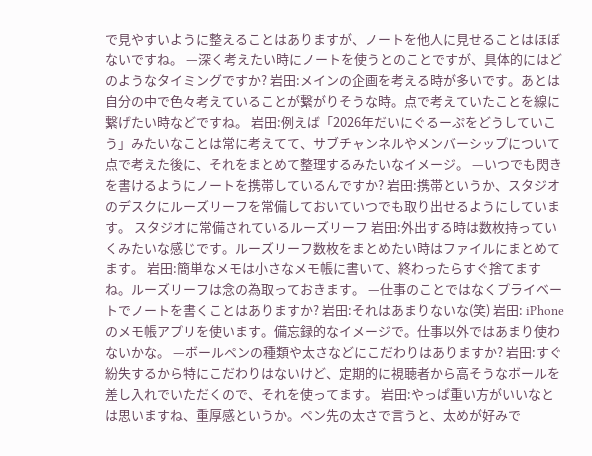で見やすいように整えることはありますが、ノートを他人に見せることはほぼないですね。 —深く考えたい時にノートを使うとのことですが、具体的にはどのようなタイミングですか? 岩田:メインの企画を考える時が多いです。あとは自分の中で色々考えていることが繋がりそうな時。点で考えていたことを線に繋げたい時などですね。 岩田:例えば「2026年だいにぐるーぷをどうしていこう」みたいなことは常に考えてて、サブチャンネルやメンバーシップについて点で考えた後に、それをまとめて整理するみたいなイメージ。 —いつでも閃きを書けるようにノートを携帯しているんですか? 岩田:携帯というか、スタジオのデスクにルーズリーフを常備しておいていつでも取り出せるようにしています。 スタジオに常備されているルーズリーフ 岩田:外出する時は数枚持っていくみたいな感じです。ルーズリーフ数枚をまとめたい時はファイルにまとめてます。 岩田:簡単なメモは小さなメモ帳に書いて、終わったらすぐ捨てますね。ルーズリーフは念の為取っておきます。 —仕事のことではなくプライベートでノートを書くことはありますか? 岩田:それはあまりないな(笑) 岩田: iPhoneのメモ帳アプリを使います。備忘録的なイメージで。仕事以外ではあまり使わないかな。 —ボールペンの種類や太さなどにこだわりはありますか? 岩田:すぐ紛失するから特にこだわりはないけど、定期的に視聴者から高そうなボールを差し入れでいただくので、それを使ってます。 岩田:やっぱ重い方がいいなとは思いますね、重厚感というか。ペン先の太さで言うと、太めが好みで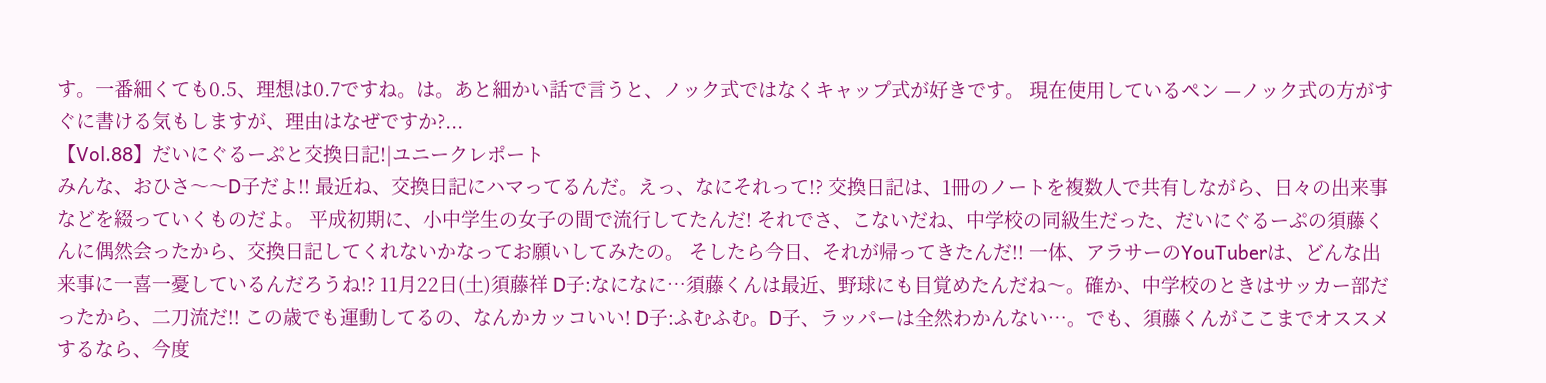す。一番細くても0.5、理想は0.7ですね。は。あと細かい話で言うと、ノック式ではなくキャップ式が好きです。 現在使用しているペン —ノック式の方がすぐに書ける気もしますが、理由はなぜですか?...
【Vol.88】だいにぐるーぷと交換日記!|ユニークレポート
みんな、おひさ〜〜D子だよ!! 最近ね、交換日記にハマってるんだ。えっ、なにそれって!? 交換日記は、1冊のノートを複数人で共有しながら、日々の出来事などを綴っていくものだよ。 平成初期に、小中学生の女子の間で流行してたんだ! それでさ、こないだね、中学校の同級生だった、だいにぐるーぷの須藤くんに偶然会ったから、交換日記してくれないかなってお願いしてみたの。 そしたら今日、それが帰ってきたんだ!! 一体、アラサーのYouTuberは、どんな出来事に一喜一憂しているんだろうね!? 11月22日(土)須藤祥 D子:なになに…須藤くんは最近、野球にも目覚めたんだね〜。確か、中学校のときはサッカー部だったから、二刀流だ!! この歳でも運動してるの、なんかカッコいい! D子:ふむふむ。D子、ラッパーは全然わかんない…。でも、須藤くんがここまでオススメするなら、今度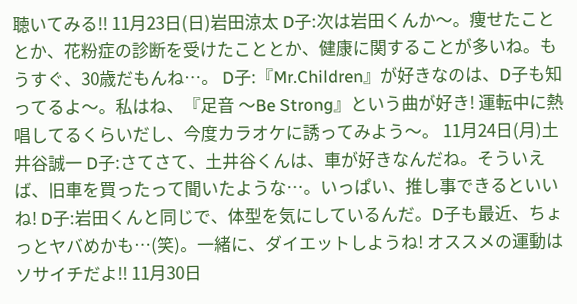聴いてみる!! 11月23日(日)岩田涼太 D子:次は岩田くんか〜。痩せたこととか、花粉症の診断を受けたこととか、健康に関することが多いね。もうすぐ、30歳だもんね…。 D子:『Mr.Children』が好きなのは、D子も知ってるよ〜。私はね、『足音 〜Be Strong』という曲が好き! 運転中に熱唱してるくらいだし、今度カラオケに誘ってみよう〜。 11月24日(月)土井谷誠一 D子:さてさて、土井谷くんは、車が好きなんだね。そういえば、旧車を買ったって聞いたような…。いっぱい、推し事できるといいね! D子:岩田くんと同じで、体型を気にしているんだ。D子も最近、ちょっとヤバめかも…(笑)。一緒に、ダイエットしようね! オススメの運動はソサイチだよ!! 11月30日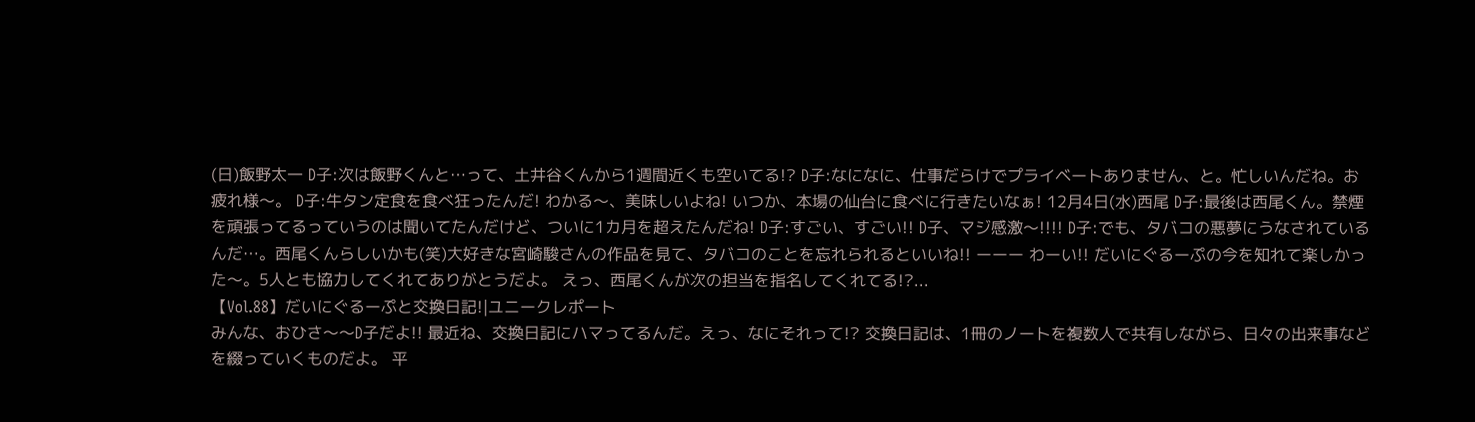(日)飯野太一 D子:次は飯野くんと…って、土井谷くんから1週間近くも空いてる!? D子:なになに、仕事だらけでプライベートありません、と。忙しいんだね。お疲れ様〜。 D子:牛タン定食を食べ狂ったんだ! わかる〜、美味しいよね! いつか、本場の仙台に食べに行きたいなぁ! 12月4日(水)西尾 D子:最後は西尾くん。禁煙を頑張ってるっていうのは聞いてたんだけど、ついに1カ月を超えたんだね! D子:すごい、すごい!! D子、マジ感激〜!!!! D子:でも、タバコの悪夢にうなされているんだ…。西尾くんらしいかも(笑)大好きな宮崎駿さんの作品を見て、タバコのことを忘れられるといいね!! ーーー わーい!! だいにぐるーぷの今を知れて楽しかった〜。5人とも協力してくれてありがとうだよ。 えっ、西尾くんが次の担当を指名してくれてる!?...
【Vol.88】だいにぐるーぷと交換日記!|ユニークレポート
みんな、おひさ〜〜D子だよ!! 最近ね、交換日記にハマってるんだ。えっ、なにそれって!? 交換日記は、1冊のノートを複数人で共有しながら、日々の出来事などを綴っていくものだよ。 平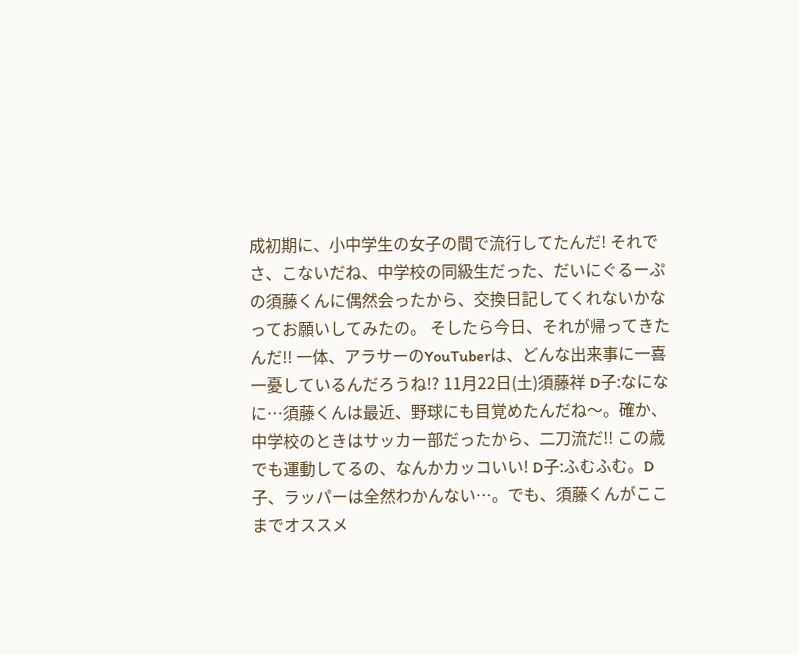成初期に、小中学生の女子の間で流行してたんだ! それでさ、こないだね、中学校の同級生だった、だいにぐるーぷの須藤くんに偶然会ったから、交換日記してくれないかなってお願いしてみたの。 そしたら今日、それが帰ってきたんだ!! 一体、アラサーのYouTuberは、どんな出来事に一喜一憂しているんだろうね!? 11月22日(土)須藤祥 D子:なになに…須藤くんは最近、野球にも目覚めたんだね〜。確か、中学校のときはサッカー部だったから、二刀流だ!! この歳でも運動してるの、なんかカッコいい! D子:ふむふむ。D子、ラッパーは全然わかんない…。でも、須藤くんがここまでオススメ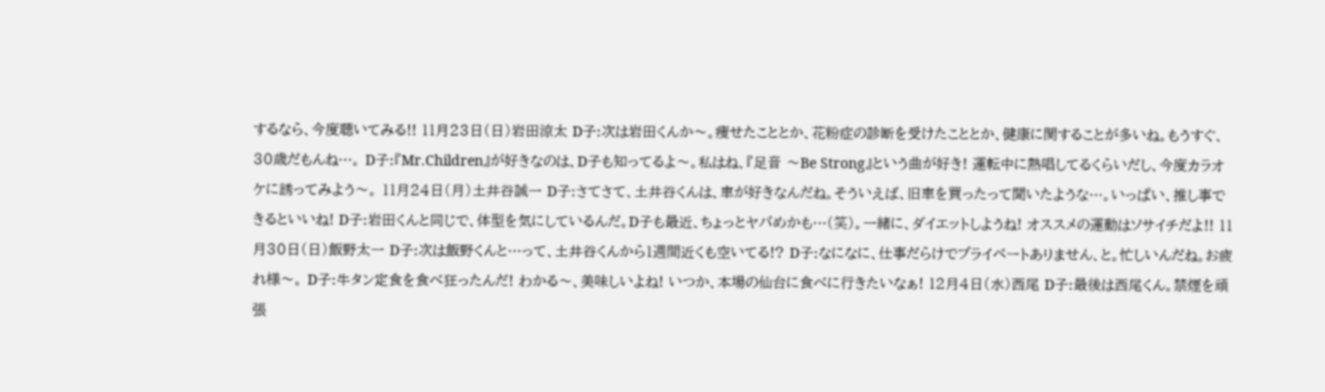するなら、今度聴いてみる!! 11月23日(日)岩田涼太 D子:次は岩田くんか〜。痩せたこととか、花粉症の診断を受けたこととか、健康に関することが多いね。もうすぐ、30歳だもんね…。 D子:『Mr.Children』が好きなのは、D子も知ってるよ〜。私はね、『足音 〜Be Strong』という曲が好き! 運転中に熱唱してるくらいだし、今度カラオケに誘ってみよう〜。 11月24日(月)土井谷誠一 D子:さてさて、土井谷くんは、車が好きなんだね。そういえば、旧車を買ったって聞いたような…。いっぱい、推し事できるといいね! D子:岩田くんと同じで、体型を気にしているんだ。D子も最近、ちょっとヤバめかも…(笑)。一緒に、ダイエットしようね! オススメの運動はソサイチだよ!! 11月30日(日)飯野太一 D子:次は飯野くんと…って、土井谷くんから1週間近くも空いてる!? D子:なになに、仕事だらけでプライベートありません、と。忙しいんだね。お疲れ様〜。 D子:牛タン定食を食べ狂ったんだ! わかる〜、美味しいよね! いつか、本場の仙台に食べに行きたいなぁ! 12月4日(水)西尾 D子:最後は西尾くん。禁煙を頑張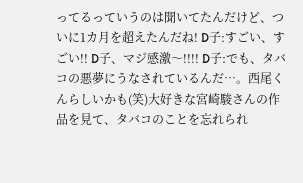ってるっていうのは聞いてたんだけど、ついに1カ月を超えたんだね! D子:すごい、すごい!! D子、マジ感激〜!!!! D子:でも、タバコの悪夢にうなされているんだ…。西尾くんらしいかも(笑)大好きな宮崎駿さんの作品を見て、タバコのことを忘れられ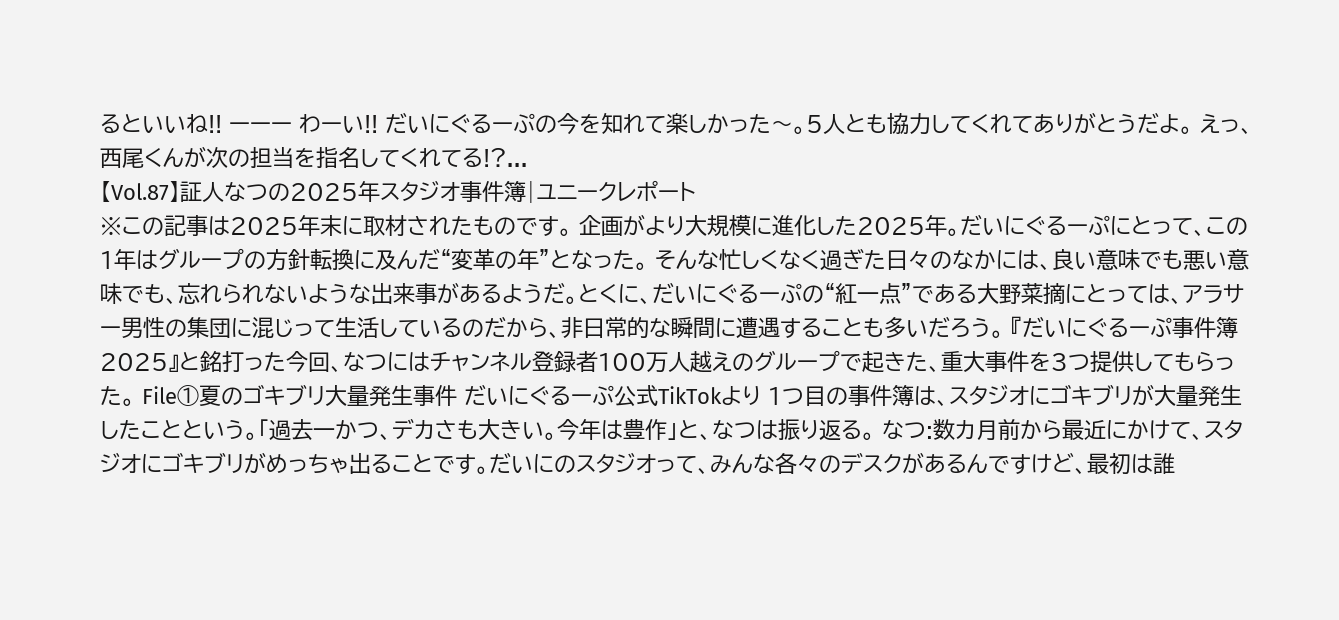るといいね!! ーーー わーい!! だいにぐるーぷの今を知れて楽しかった〜。5人とも協力してくれてありがとうだよ。 えっ、西尾くんが次の担当を指名してくれてる!?...
【Vol.87】証人なつの2025年スタジオ事件簿|ユニークレポート
※この記事は2025年末に取材されたものです。 企画がより大規模に進化した2025年。だいにぐるーぷにとって、この1年はグループの方針転換に及んだ“変革の年”となった。 そんな忙しくなく過ぎた日々のなかには、良い意味でも悪い意味でも、忘れられないような出来事があるようだ。とくに、だいにぐるーぷの“紅一点”である大野菜摘にとっては、アラサー男性の集団に混じって生活しているのだから、非日常的な瞬間に遭遇することも多いだろう。 『だいにぐるーぷ事件簿 2025』と銘打った今回、なつにはチャンネル登録者100万人越えのグループで起きた、重大事件を3つ提供してもらった。 File①夏のゴキブリ大量発生事件 だいにぐるーぷ公式TikTokより 1つ目の事件簿は、スタジオにゴキブリが大量発生したことという。「過去一かつ、デカさも大きい。今年は豊作」と、なつは振り返る。 なつ:数カ月前から最近にかけて、スタジオにゴキブリがめっちゃ出ることです。だいにのスタジオって、みんな各々のデスクがあるんですけど、最初は誰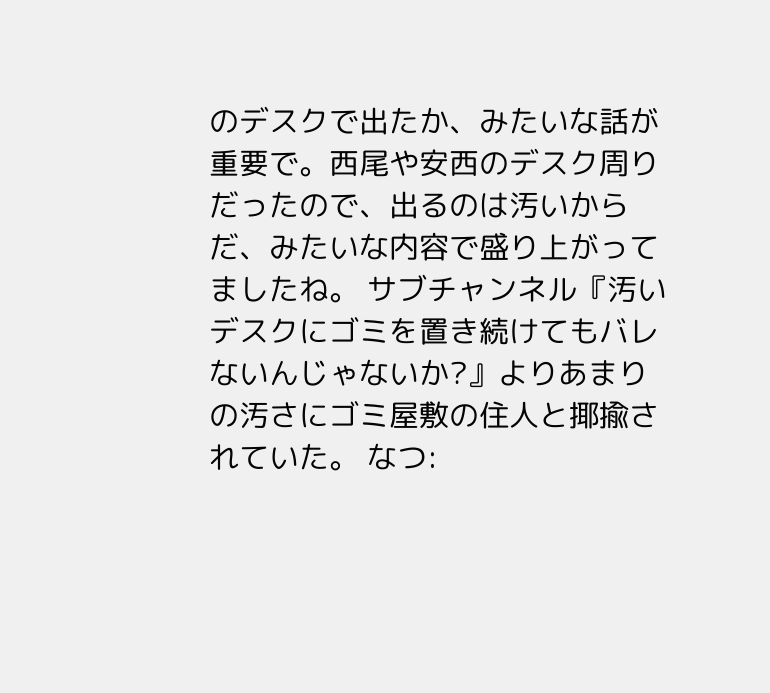のデスクで出たか、みたいな話が重要で。西尾や安西のデスク周りだったので、出るのは汚いからだ、みたいな内容で盛り上がってましたね。 サブチャンネル『汚いデスクにゴミを置き続けてもバレないんじゃないか?』よりあまりの汚さにゴミ屋敷の住人と揶揄されていた。 なつ: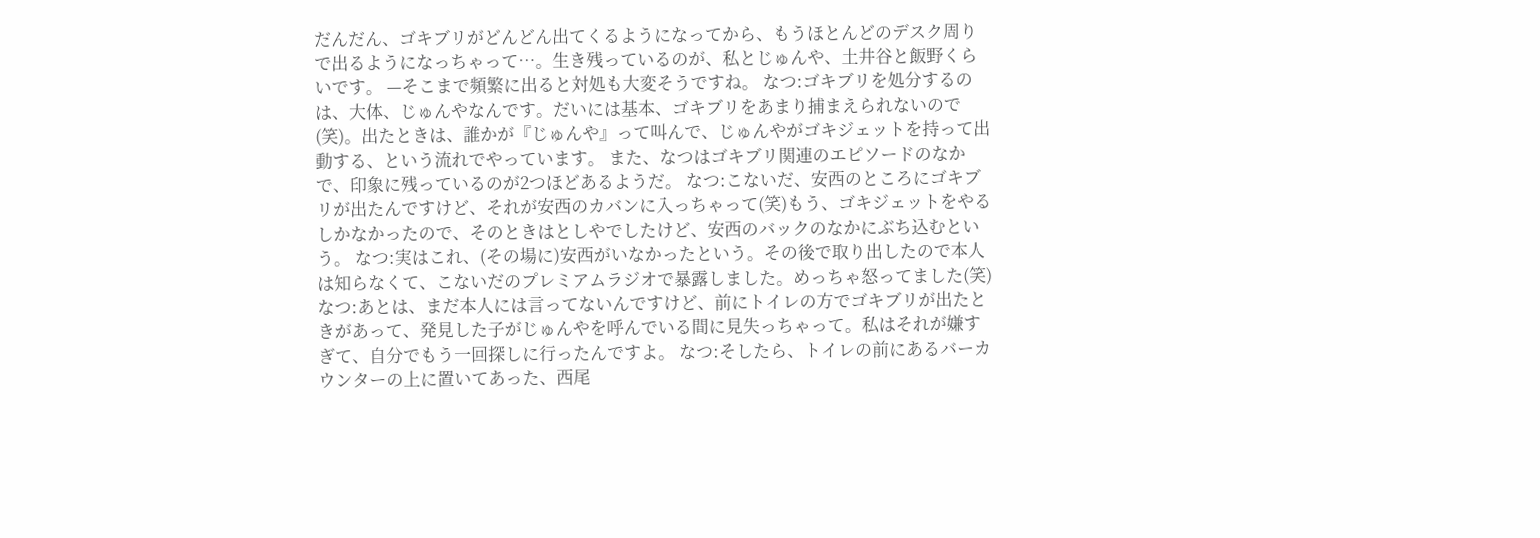だんだん、ゴキブリがどんどん出てくるようになってから、もうほとんどのデスク周りで出るようになっちゃって…。生き残っているのが、私とじゅんや、土井谷と飯野くらいです。 —そこまで頻繁に出ると対処も大変そうですね。 なつ:ゴキブリを処分するのは、大体、じゅんやなんです。だいには基本、ゴキブリをあまり捕まえられないので(笑)。出たときは、誰かが『じゅんや』って叫んで、じゅんやがゴキジェットを持って出動する、という流れでやっています。 また、なつはゴキブリ関連のエピソードのなかで、印象に残っているのが2つほどあるようだ。 なつ:こないだ、安西のところにゴキブリが出たんですけど、それが安西のカバンに入っちゃって(笑)もう、ゴキジェットをやるしかなかったので、そのときはとしやでしたけど、安西のバックのなかにぶち込むという。 なつ:実はこれ、(その場に)安西がいなかったという。その後で取り出したので本人は知らなくて、こないだのプレミアムラジオで暴露しました。めっちゃ怒ってました(笑) なつ:あとは、まだ本人には言ってないんですけど、前にトイレの方でゴキブリが出たときがあって、発見した子がじゅんやを呼んでいる間に見失っちゃって。私はそれが嫌すぎて、自分でもう一回探しに行ったんですよ。 なつ:そしたら、トイレの前にあるバーカウンターの上に置いてあった、西尾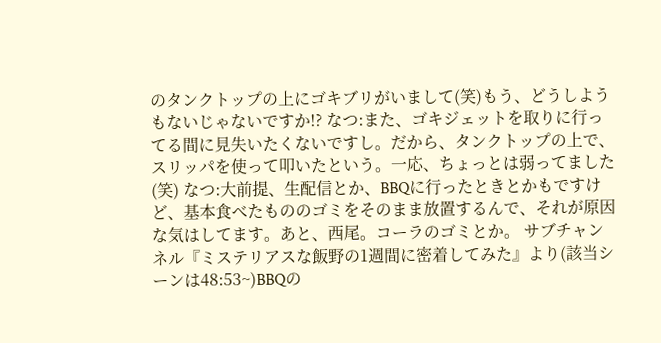のタンクトップの上にゴキブリがいまして(笑)もう、どうしようもないじゃないですか!? なつ:また、ゴキジェットを取りに行ってる間に見失いたくないですし。だから、タンクトップの上で、スリッパを使って叩いたという。一応、ちょっとは弱ってました(笑) なつ:大前提、生配信とか、BBQに行ったときとかもですけど、基本食べたもののゴミをそのまま放置するんで、それが原因な気はしてます。あと、西尾。コーラのゴミとか。 サブチャンネル『ミステリアスな飯野の1週間に密着してみた』より(該当シーンは48:53~)BBQの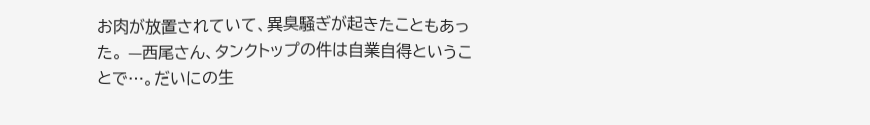お肉が放置されていて、異臭騒ぎが起きたこともあった。 —西尾さん、タンクトップの件は自業自得ということで…。だいにの生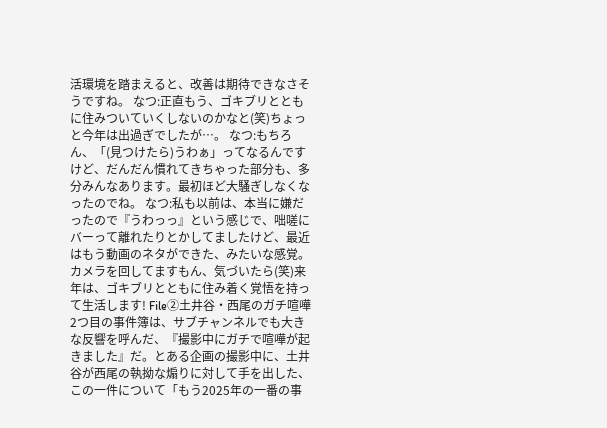活環境を踏まえると、改善は期待できなさそうですね。 なつ:正直もう、ゴキブリとともに住みついていくしないのかなと(笑)ちょっと今年は出過ぎでしたが…。 なつ:もちろん、「(見つけたら)うわぁ」ってなるんですけど、だんだん慣れてきちゃった部分も、多分みんなあります。最初ほど大騒ぎしなくなったのでね。 なつ:私も以前は、本当に嫌だったので『うわっっ』という感じで、咄嗟にバーって離れたりとかしてましたけど、最近はもう動画のネタができた、みたいな感覚。カメラを回してますもん、気づいたら(笑)来年は、ゴキブリとともに住み着く覚悟を持って生活します! File②土井谷・西尾のガチ喧嘩 2つ目の事件簿は、サブチャンネルでも大きな反響を呼んだ、『撮影中にガチで喧嘩が起きました』だ。とある企画の撮影中に、土井谷が西尾の執拗な煽りに対して手を出した、この一件について「もう2025年の一番の事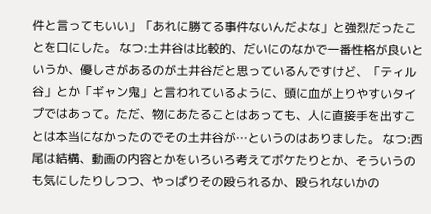件と言ってもいい」「あれに勝てる事件ないんだよな」と強烈だったことを口にした。 なつ:土井谷は比較的、だいにのなかで一番性格が良いというか、優しさがあるのが土井谷だと思っているんですけど、「ティル谷」とか「ギャン鬼」と言われているように、頭に血が上りやすいタイプではあって。ただ、物にあたることはあっても、人に直接手を出すことは本当になかったのでその土井谷が…というのはありました。 なつ:西尾は結構、動画の内容とかをいろいろ考えてボケたりとか、そういうのも気にしたりしつつ、やっぱりその殴られるか、殴られないかの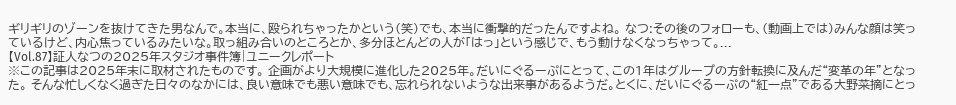ギリギリのゾーンを抜けてきた男なんで。本当に、殴られちゃったかという(笑)でも、本当に衝撃的だったんですよね。 なつ:その後のフォローも、(動画上では)みんな顔は笑っているけど、内心焦っているみたいな。取っ組み合いのところとか、多分ほとんどの人が「はっ」という感じで、もう動けなくなっちゃって。...
【Vol.87】証人なつの2025年スタジオ事件簿|ユニークレポート
※この記事は2025年末に取材されたものです。 企画がより大規模に進化した2025年。だいにぐるーぷにとって、この1年はグループの方針転換に及んだ“変革の年”となった。 そんな忙しくなく過ぎた日々のなかには、良い意味でも悪い意味でも、忘れられないような出来事があるようだ。とくに、だいにぐるーぷの“紅一点”である大野菜摘にとっ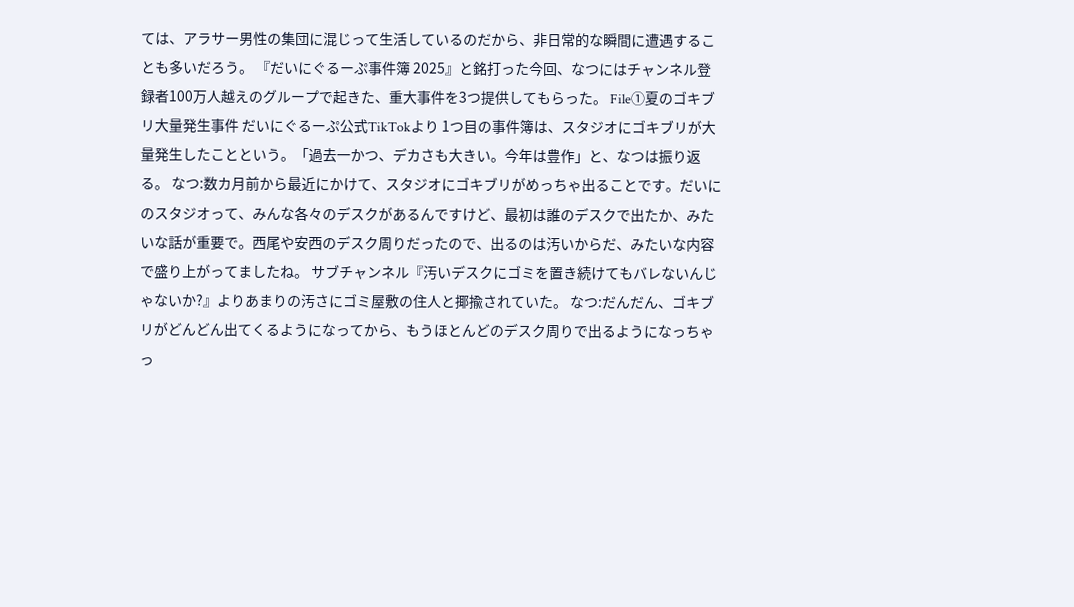ては、アラサー男性の集団に混じって生活しているのだから、非日常的な瞬間に遭遇することも多いだろう。 『だいにぐるーぷ事件簿 2025』と銘打った今回、なつにはチャンネル登録者100万人越えのグループで起きた、重大事件を3つ提供してもらった。 File①夏のゴキブリ大量発生事件 だいにぐるーぷ公式TikTokより 1つ目の事件簿は、スタジオにゴキブリが大量発生したことという。「過去一かつ、デカさも大きい。今年は豊作」と、なつは振り返る。 なつ:数カ月前から最近にかけて、スタジオにゴキブリがめっちゃ出ることです。だいにのスタジオって、みんな各々のデスクがあるんですけど、最初は誰のデスクで出たか、みたいな話が重要で。西尾や安西のデスク周りだったので、出るのは汚いからだ、みたいな内容で盛り上がってましたね。 サブチャンネル『汚いデスクにゴミを置き続けてもバレないんじゃないか?』よりあまりの汚さにゴミ屋敷の住人と揶揄されていた。 なつ:だんだん、ゴキブリがどんどん出てくるようになってから、もうほとんどのデスク周りで出るようになっちゃっ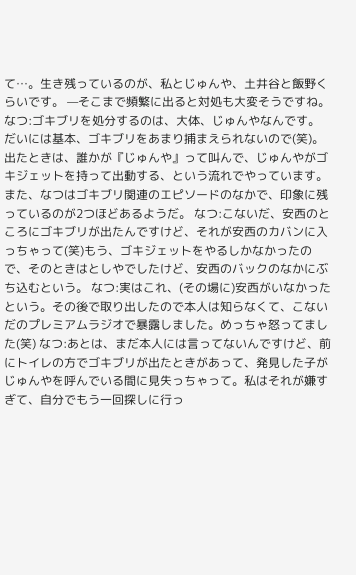て…。生き残っているのが、私とじゅんや、土井谷と飯野くらいです。 —そこまで頻繁に出ると対処も大変そうですね。 なつ:ゴキブリを処分するのは、大体、じゅんやなんです。だいには基本、ゴキブリをあまり捕まえられないので(笑)。出たときは、誰かが『じゅんや』って叫んで、じゅんやがゴキジェットを持って出動する、という流れでやっています。 また、なつはゴキブリ関連のエピソードのなかで、印象に残っているのが2つほどあるようだ。 なつ:こないだ、安西のところにゴキブリが出たんですけど、それが安西のカバンに入っちゃって(笑)もう、ゴキジェットをやるしかなかったので、そのときはとしやでしたけど、安西のバックのなかにぶち込むという。 なつ:実はこれ、(その場に)安西がいなかったという。その後で取り出したので本人は知らなくて、こないだのプレミアムラジオで暴露しました。めっちゃ怒ってました(笑) なつ:あとは、まだ本人には言ってないんですけど、前にトイレの方でゴキブリが出たときがあって、発見した子がじゅんやを呼んでいる間に見失っちゃって。私はそれが嫌すぎて、自分でもう一回探しに行っ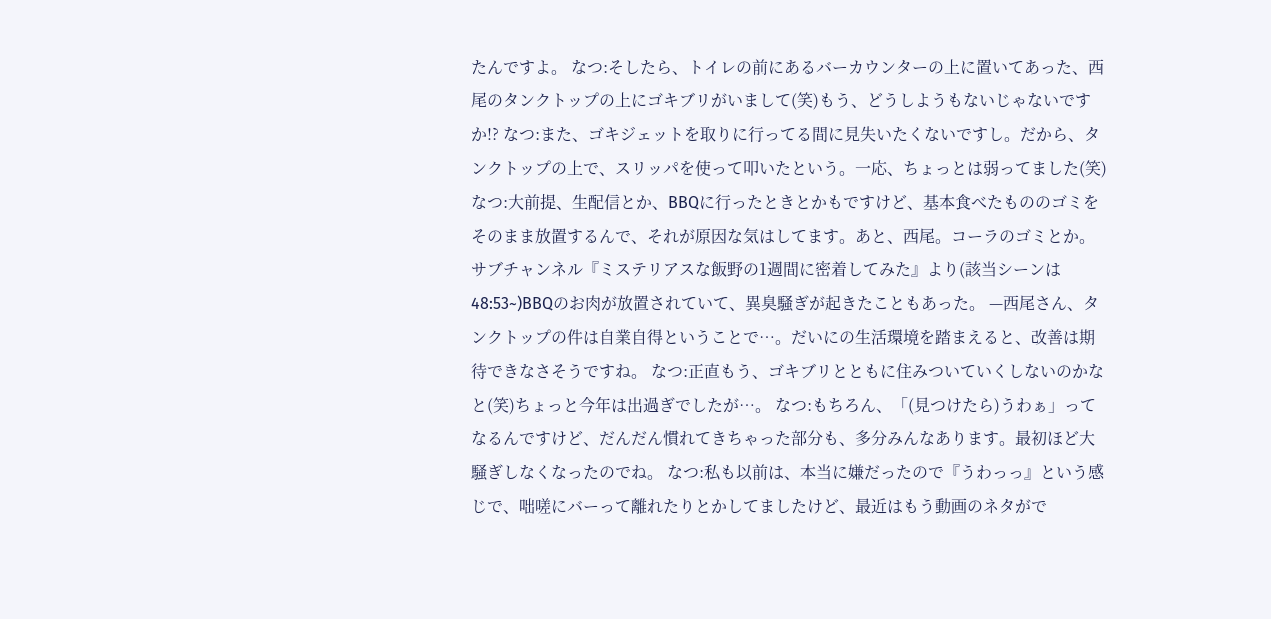たんですよ。 なつ:そしたら、トイレの前にあるバーカウンターの上に置いてあった、西尾のタンクトップの上にゴキブリがいまして(笑)もう、どうしようもないじゃないですか!? なつ:また、ゴキジェットを取りに行ってる間に見失いたくないですし。だから、タンクトップの上で、スリッパを使って叩いたという。一応、ちょっとは弱ってました(笑) なつ:大前提、生配信とか、BBQに行ったときとかもですけど、基本食べたもののゴミをそのまま放置するんで、それが原因な気はしてます。あと、西尾。コーラのゴミとか。 サブチャンネル『ミステリアスな飯野の1週間に密着してみた』より(該当シーンは48:53~)BBQのお肉が放置されていて、異臭騒ぎが起きたこともあった。 —西尾さん、タンクトップの件は自業自得ということで…。だいにの生活環境を踏まえると、改善は期待できなさそうですね。 なつ:正直もう、ゴキブリとともに住みついていくしないのかなと(笑)ちょっと今年は出過ぎでしたが…。 なつ:もちろん、「(見つけたら)うわぁ」ってなるんですけど、だんだん慣れてきちゃった部分も、多分みんなあります。最初ほど大騒ぎしなくなったのでね。 なつ:私も以前は、本当に嫌だったので『うわっっ』という感じで、咄嗟にバーって離れたりとかしてましたけど、最近はもう動画のネタがで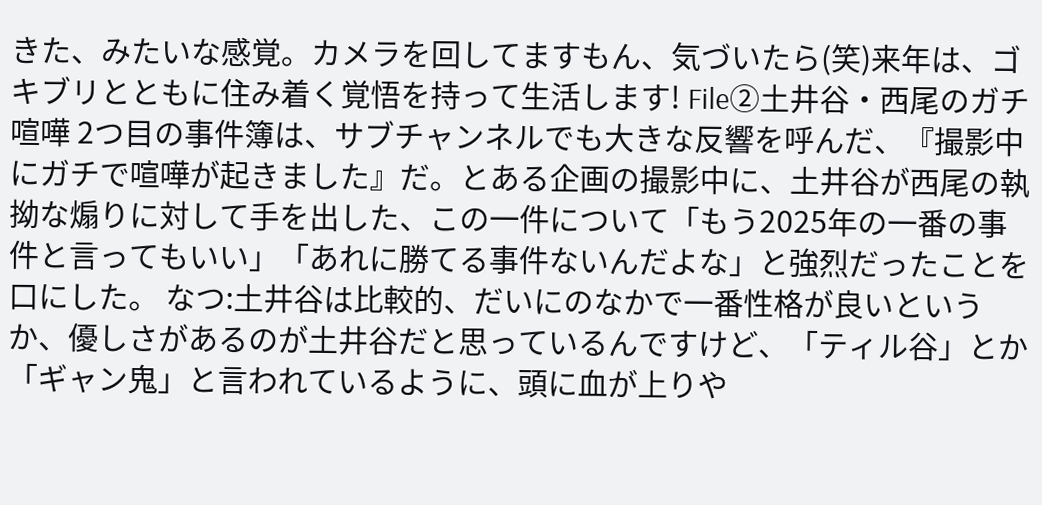きた、みたいな感覚。カメラを回してますもん、気づいたら(笑)来年は、ゴキブリとともに住み着く覚悟を持って生活します! File②土井谷・西尾のガチ喧嘩 2つ目の事件簿は、サブチャンネルでも大きな反響を呼んだ、『撮影中にガチで喧嘩が起きました』だ。とある企画の撮影中に、土井谷が西尾の執拗な煽りに対して手を出した、この一件について「もう2025年の一番の事件と言ってもいい」「あれに勝てる事件ないんだよな」と強烈だったことを口にした。 なつ:土井谷は比較的、だいにのなかで一番性格が良いというか、優しさがあるのが土井谷だと思っているんですけど、「ティル谷」とか「ギャン鬼」と言われているように、頭に血が上りや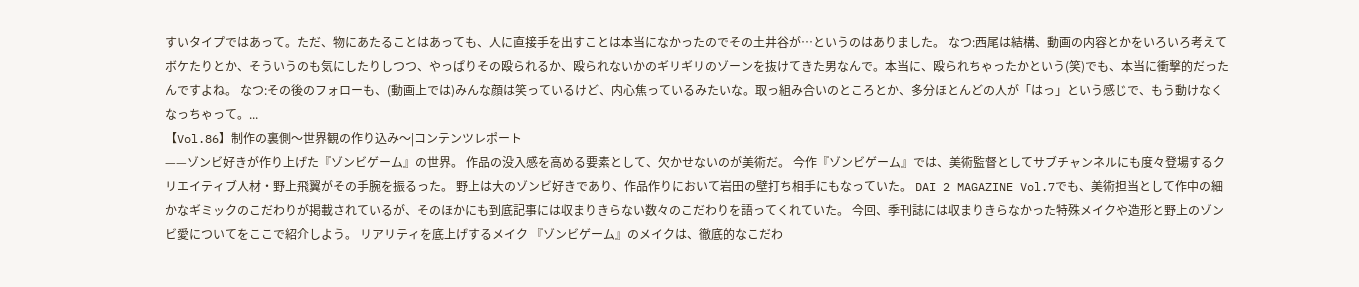すいタイプではあって。ただ、物にあたることはあっても、人に直接手を出すことは本当になかったのでその土井谷が…というのはありました。 なつ:西尾は結構、動画の内容とかをいろいろ考えてボケたりとか、そういうのも気にしたりしつつ、やっぱりその殴られるか、殴られないかのギリギリのゾーンを抜けてきた男なんで。本当に、殴られちゃったかという(笑)でも、本当に衝撃的だったんですよね。 なつ:その後のフォローも、(動画上では)みんな顔は笑っているけど、内心焦っているみたいな。取っ組み合いのところとか、多分ほとんどの人が「はっ」という感じで、もう動けなくなっちゃって。...
【Vol.86】制作の裏側〜世界観の作り込み〜|コンテンツレポート
——ゾンビ好きが作り上げた『ゾンビゲーム』の世界。 作品の没入感を高める要素として、欠かせないのが美術だ。 今作『ゾンビゲーム』では、美術監督としてサブチャンネルにも度々登場するクリエイティブ人材・野上飛翼がその手腕を振るった。 野上は大のゾンビ好きであり、作品作りにおいて岩田の壁打ち相手にもなっていた。 DAI 2 MAGAZINE Vol.7でも、美術担当として作中の細かなギミックのこだわりが掲載されているが、そのほかにも到底記事には収まりきらない数々のこだわりを語ってくれていた。 今回、季刊誌には収まりきらなかった特殊メイクや造形と野上のゾンビ愛についてをここで紹介しよう。 リアリティを底上げするメイク 『ゾンビゲーム』のメイクは、徹底的なこだわ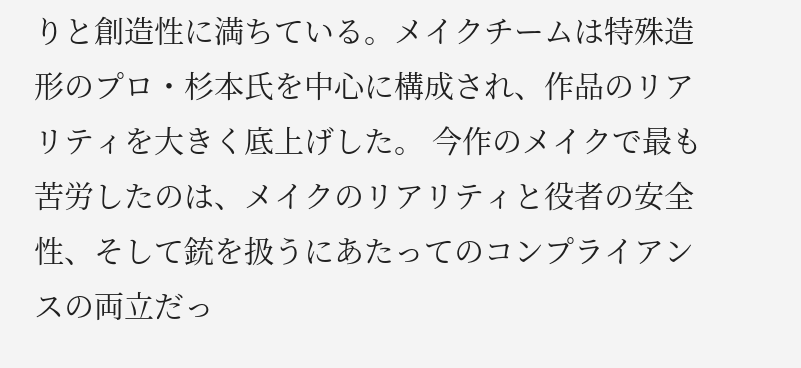りと創造性に満ちている。メイクチームは特殊造形のプロ・杉本氏を中心に構成され、作品のリアリティを大きく底上げした。 今作のメイクで最も苦労したのは、メイクのリアリティと役者の安全性、そして銃を扱うにあたってのコンプライアンスの両立だっ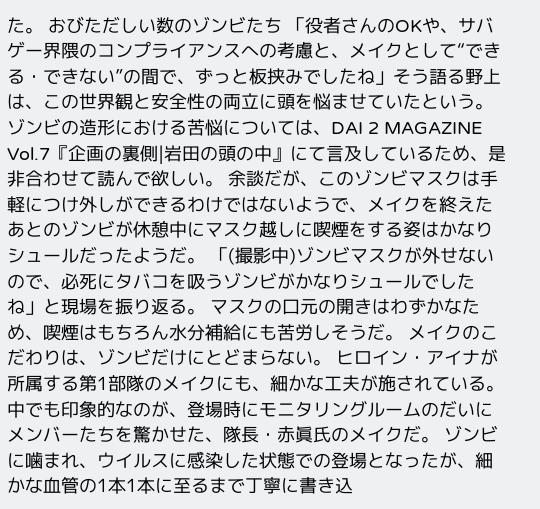た。 おびただしい数のゾンビたち 「役者さんのOKや、サバゲー界隈のコンプライアンスへの考慮と、メイクとして“できる・できない”の間で、ずっと板挟みでしたね」そう語る野上は、この世界観と安全性の両立に頭を悩ませていたという。 ゾンビの造形における苦悩については、DAI 2 MAGAZINE Vol.7『企画の裏側|岩田の頭の中』にて言及しているため、是非合わせて読んで欲しい。 余談だが、このゾンビマスクは手軽につけ外しができるわけではないようで、メイクを終えたあとのゾンビが休憩中にマスク越しに喫煙をする姿はかなりシュールだったようだ。 「(撮影中)ゾンビマスクが外せないので、必死にタバコを吸うゾンビがかなりシュールでしたね」と現場を振り返る。 マスクの口元の開きはわずかなため、喫煙はもちろん水分補給にも苦労しそうだ。 メイクのこだわりは、ゾンビだけにとどまらない。 ヒロイン・アイナが所属する第1部隊のメイクにも、細かな工夫が施されている。 中でも印象的なのが、登場時にモニタリングルームのだいにメンバーたちを驚かせた、隊長・赤眞氏のメイクだ。 ゾンビに噛まれ、ウイルスに感染した状態での登場となったが、細かな血管の1本1本に至るまで丁寧に書き込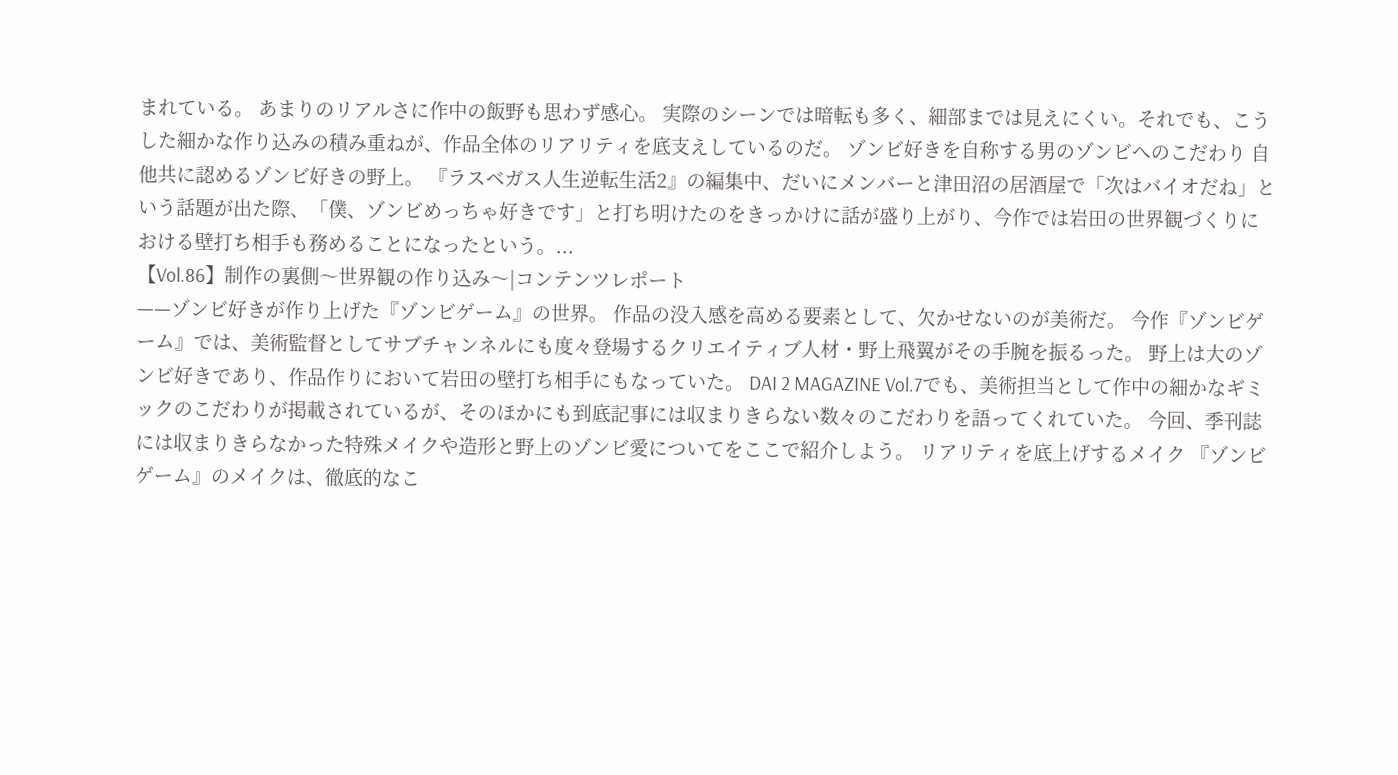まれている。 あまりのリアルさに作中の飯野も思わず感心。 実際のシーンでは暗転も多く、細部までは見えにくい。それでも、こうした細かな作り込みの積み重ねが、作品全体のリアリティを底支えしているのだ。 ゾンビ好きを自称する男のゾンビへのこだわり 自他共に認めるゾンビ好きの野上。 『ラスベガス人生逆転生活2』の編集中、だいにメンバーと津田沼の居酒屋で「次はバイオだね」という話題が出た際、「僕、ゾンビめっちゃ好きです」と打ち明けたのをきっかけに話が盛り上がり、今作では岩田の世界観づくりにおける壁打ち相手も務めることになったという。...
【Vol.86】制作の裏側〜世界観の作り込み〜|コンテンツレポート
——ゾンビ好きが作り上げた『ゾンビゲーム』の世界。 作品の没入感を高める要素として、欠かせないのが美術だ。 今作『ゾンビゲーム』では、美術監督としてサブチャンネルにも度々登場するクリエイティブ人材・野上飛翼がその手腕を振るった。 野上は大のゾンビ好きであり、作品作りにおいて岩田の壁打ち相手にもなっていた。 DAI 2 MAGAZINE Vol.7でも、美術担当として作中の細かなギミックのこだわりが掲載されているが、そのほかにも到底記事には収まりきらない数々のこだわりを語ってくれていた。 今回、季刊誌には収まりきらなかった特殊メイクや造形と野上のゾンビ愛についてをここで紹介しよう。 リアリティを底上げするメイク 『ゾンビゲーム』のメイクは、徹底的なこ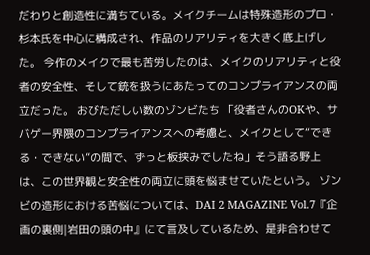だわりと創造性に満ちている。メイクチームは特殊造形のプロ・杉本氏を中心に構成され、作品のリアリティを大きく底上げした。 今作のメイクで最も苦労したのは、メイクのリアリティと役者の安全性、そして銃を扱うにあたってのコンプライアンスの両立だった。 おびただしい数のゾンビたち 「役者さんのOKや、サバゲー界隈のコンプライアンスへの考慮と、メイクとして“できる・できない”の間で、ずっと板挟みでしたね」そう語る野上は、この世界観と安全性の両立に頭を悩ませていたという。 ゾンビの造形における苦悩については、DAI 2 MAGAZINE Vol.7『企画の裏側|岩田の頭の中』にて言及しているため、是非合わせて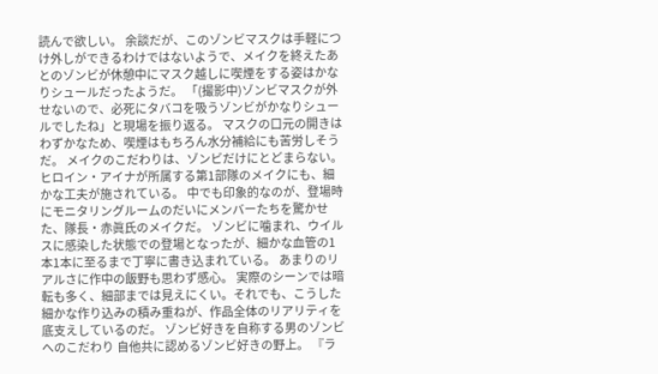読んで欲しい。 余談だが、このゾンビマスクは手軽につけ外しができるわけではないようで、メイクを終えたあとのゾンビが休憩中にマスク越しに喫煙をする姿はかなりシュールだったようだ。 「(撮影中)ゾンビマスクが外せないので、必死にタバコを吸うゾンビがかなりシュールでしたね」と現場を振り返る。 マスクの口元の開きはわずかなため、喫煙はもちろん水分補給にも苦労しそうだ。 メイクのこだわりは、ゾンビだけにとどまらない。 ヒロイン・アイナが所属する第1部隊のメイクにも、細かな工夫が施されている。 中でも印象的なのが、登場時にモニタリングルームのだいにメンバーたちを驚かせた、隊長・赤眞氏のメイクだ。 ゾンビに噛まれ、ウイルスに感染した状態での登場となったが、細かな血管の1本1本に至るまで丁寧に書き込まれている。 あまりのリアルさに作中の飯野も思わず感心。 実際のシーンでは暗転も多く、細部までは見えにくい。それでも、こうした細かな作り込みの積み重ねが、作品全体のリアリティを底支えしているのだ。 ゾンビ好きを自称する男のゾンビへのこだわり 自他共に認めるゾンビ好きの野上。 『ラ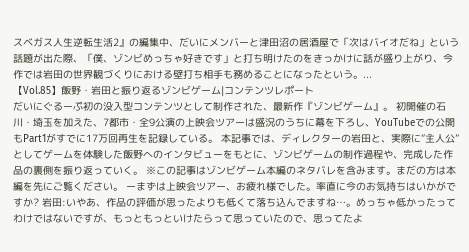スベガス人生逆転生活2』の編集中、だいにメンバーと津田沼の居酒屋で「次はバイオだね」という話題が出た際、「僕、ゾンビめっちゃ好きです」と打ち明けたのをきっかけに話が盛り上がり、今作では岩田の世界観づくりにおける壁打ち相手も務めることになったという。...
【Vol.85】飯野・岩田と振り返るゾンビゲーム|コンテンツレポート
だいにぐるーぷ初の没入型コンテンツとして制作された、最新作『ゾンビゲーム』。 初開催の石川・埼玉を加えた、7都市・全9公演の上映会ツアーは盛況のうちに幕を下ろし、YouTubeでの公開もPart1がすでに17万回再生を記録している。 本記事では、ディレクターの岩田と、実際に“主人公”としてゲームを体験した飯野へのインタビューをもとに、ゾンビゲームの制作過程や、完成した作品の裏側を振り返っていく。 ※この記事はゾンビゲーム本編のネタバレを含みます。まだの方は本編を先にご覧ください。 ーまずは上映会ツアー、お疲れ様でした。率直に今のお気持ちはいかがですか? 岩田:いやあ、作品の評価が思ったよりも低くて落ち込んでますね…。めっちゃ低かったってわけではないですが、もっともっといけたらって思っていたので、思ってたよ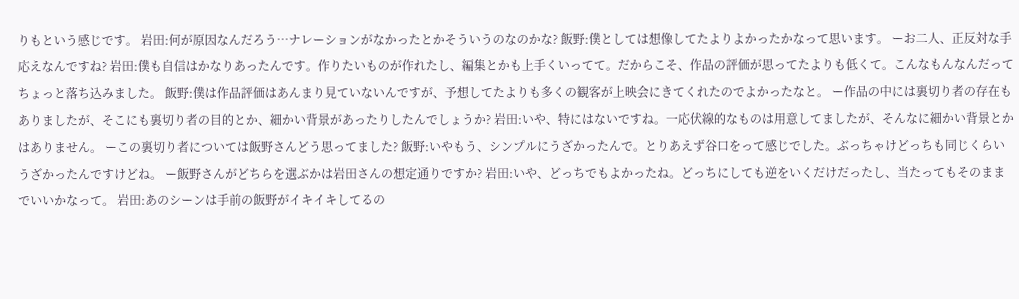りもという感じです。 岩田:何が原因なんだろう…ナレーションがなかったとかそういうのなのかな? 飯野:僕としては想像してたよりよかったかなって思います。 ーお二人、正反対な手応えなんですね? 岩田:僕も自信はかなりあったんです。作りたいものが作れたし、編集とかも上手くいってて。だからこそ、作品の評価が思ってたよりも低くて。こんなもんなんだってちょっと落ち込みました。 飯野:僕は作品評価はあんまり見ていないんですが、予想してたよりも多くの観客が上映会にきてくれたのでよかったなと。 ー作品の中には裏切り者の存在もありましたが、そこにも裏切り者の目的とか、細かい背景があったりしたんでしょうか? 岩田:いや、特にはないですね。一応伏線的なものは用意してましたが、そんなに細かい背景とかはありません。 ーこの裏切り者については飯野さんどう思ってました? 飯野:いやもう、シンプルにうざかったんで。とりあえず谷口をって感じでした。ぶっちゃけどっちも同じくらいうざかったんですけどね。 ー飯野さんがどちらを選ぶかは岩田さんの想定通りですか? 岩田:いや、どっちでもよかったね。どっちにしても逆をいくだけだったし、当たってもそのままでいいかなって。 岩田:あのシーンは手前の飯野がイキイキしてるの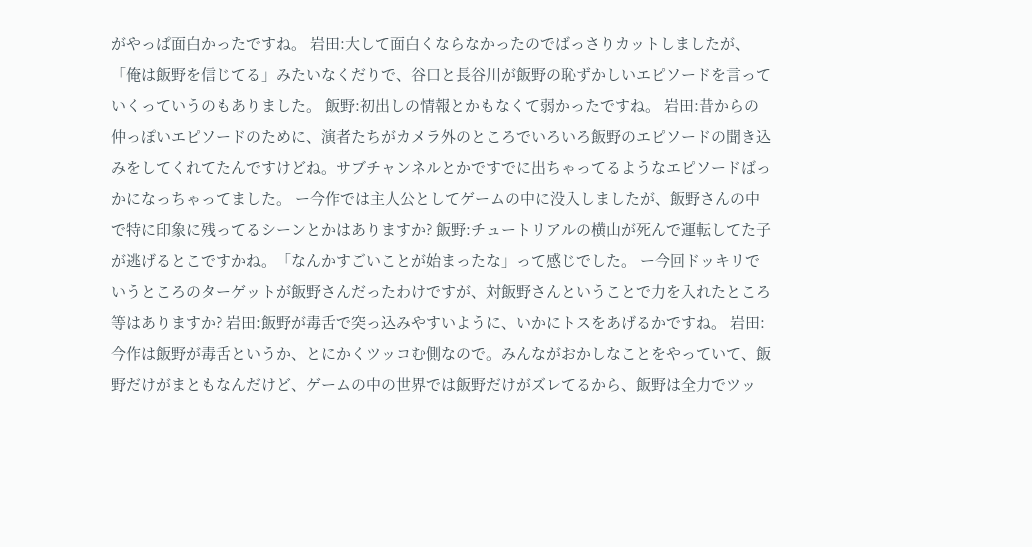がやっぱ面白かったですね。 岩田:大して面白くならなかったのでばっさりカットしましたが、「俺は飯野を信じてる」みたいなくだりで、谷口と長谷川が飯野の恥ずかしいエピソードを言っていくっていうのもありました。 飯野:初出しの情報とかもなくて弱かったですね。 岩田:昔からの仲っぽいエピソードのために、演者たちがカメラ外のところでいろいろ飯野のエピソードの聞き込みをしてくれてたんですけどね。サブチャンネルとかですでに出ちゃってるようなエピソードばっかになっちゃってました。 ー今作では主人公としてゲームの中に没入しましたが、飯野さんの中で特に印象に残ってるシーンとかはありますか? 飯野:チュートリアルの横山が死んで運転してた子が逃げるとこですかね。「なんかすごいことが始まったな」って感じでした。 ー今回ドッキリでいうところのターゲットが飯野さんだったわけですが、対飯野さんということで力を入れたところ等はありますか? 岩田:飯野が毒舌で突っ込みやすいように、いかにトスをあげるかですね。 岩田:今作は飯野が毒舌というか、とにかくツッコむ側なので。みんながおかしなことをやっていて、飯野だけがまともなんだけど、ゲームの中の世界では飯野だけがズレてるから、飯野は全力でツッ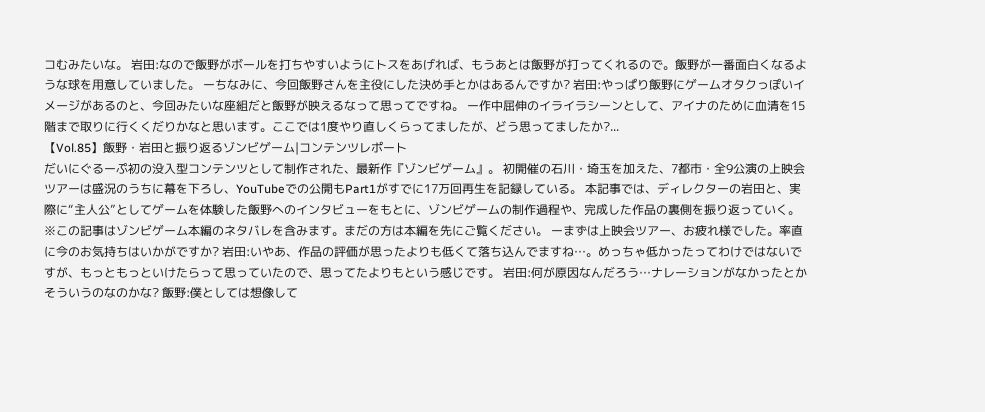コむみたいな。 岩田:なので飯野がボールを打ちやすいようにトスをあげれば、もうあとは飯野が打ってくれるので。飯野が一番面白くなるような球を用意していました。 ーちなみに、今回飯野さんを主役にした決め手とかはあるんですか? 岩田:やっぱり飯野にゲームオタクっぽいイメージがあるのと、今回みたいな座組だと飯野が映えるなって思ってですね。 ー作中屈伸のイライラシーンとして、アイナのために血清を15階まで取りに行くくだりかなと思います。ここでは1度やり直しくらってましたが、どう思ってましたか?...
【Vol.85】飯野・岩田と振り返るゾンビゲーム|コンテンツレポート
だいにぐるーぷ初の没入型コンテンツとして制作された、最新作『ゾンビゲーム』。 初開催の石川・埼玉を加えた、7都市・全9公演の上映会ツアーは盛況のうちに幕を下ろし、YouTubeでの公開もPart1がすでに17万回再生を記録している。 本記事では、ディレクターの岩田と、実際に“主人公”としてゲームを体験した飯野へのインタビューをもとに、ゾンビゲームの制作過程や、完成した作品の裏側を振り返っていく。 ※この記事はゾンビゲーム本編のネタバレを含みます。まだの方は本編を先にご覧ください。 ーまずは上映会ツアー、お疲れ様でした。率直に今のお気持ちはいかがですか? 岩田:いやあ、作品の評価が思ったよりも低くて落ち込んでますね…。めっちゃ低かったってわけではないですが、もっともっといけたらって思っていたので、思ってたよりもという感じです。 岩田:何が原因なんだろう…ナレーションがなかったとかそういうのなのかな? 飯野:僕としては想像して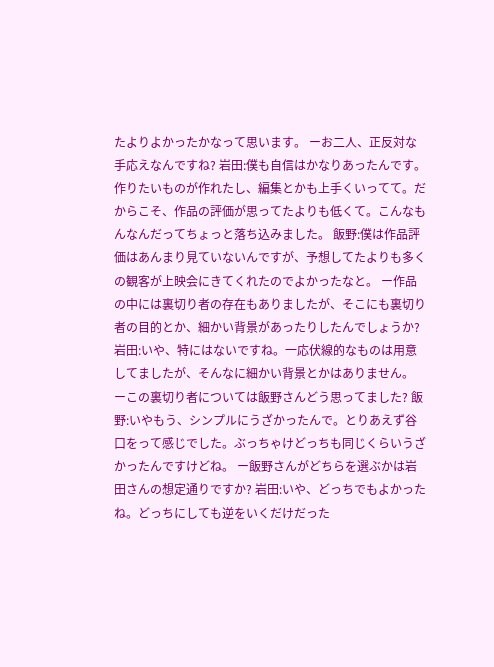たよりよかったかなって思います。 ーお二人、正反対な手応えなんですね? 岩田:僕も自信はかなりあったんです。作りたいものが作れたし、編集とかも上手くいってて。だからこそ、作品の評価が思ってたよりも低くて。こんなもんなんだってちょっと落ち込みました。 飯野:僕は作品評価はあんまり見ていないんですが、予想してたよりも多くの観客が上映会にきてくれたのでよかったなと。 ー作品の中には裏切り者の存在もありましたが、そこにも裏切り者の目的とか、細かい背景があったりしたんでしょうか? 岩田:いや、特にはないですね。一応伏線的なものは用意してましたが、そんなに細かい背景とかはありません。 ーこの裏切り者については飯野さんどう思ってました? 飯野:いやもう、シンプルにうざかったんで。とりあえず谷口をって感じでした。ぶっちゃけどっちも同じくらいうざかったんですけどね。 ー飯野さんがどちらを選ぶかは岩田さんの想定通りですか? 岩田:いや、どっちでもよかったね。どっちにしても逆をいくだけだった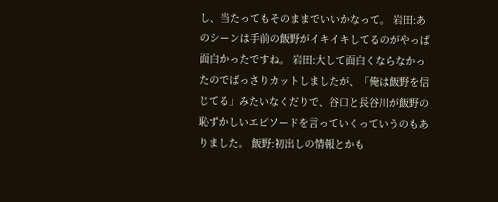し、当たってもそのままでいいかなって。 岩田:あのシーンは手前の飯野がイキイキしてるのがやっぱ面白かったですね。 岩田:大して面白くならなかったのでばっさりカットしましたが、「俺は飯野を信じてる」みたいなくだりで、谷口と長谷川が飯野の恥ずかしいエピソードを言っていくっていうのもありました。 飯野:初出しの情報とかも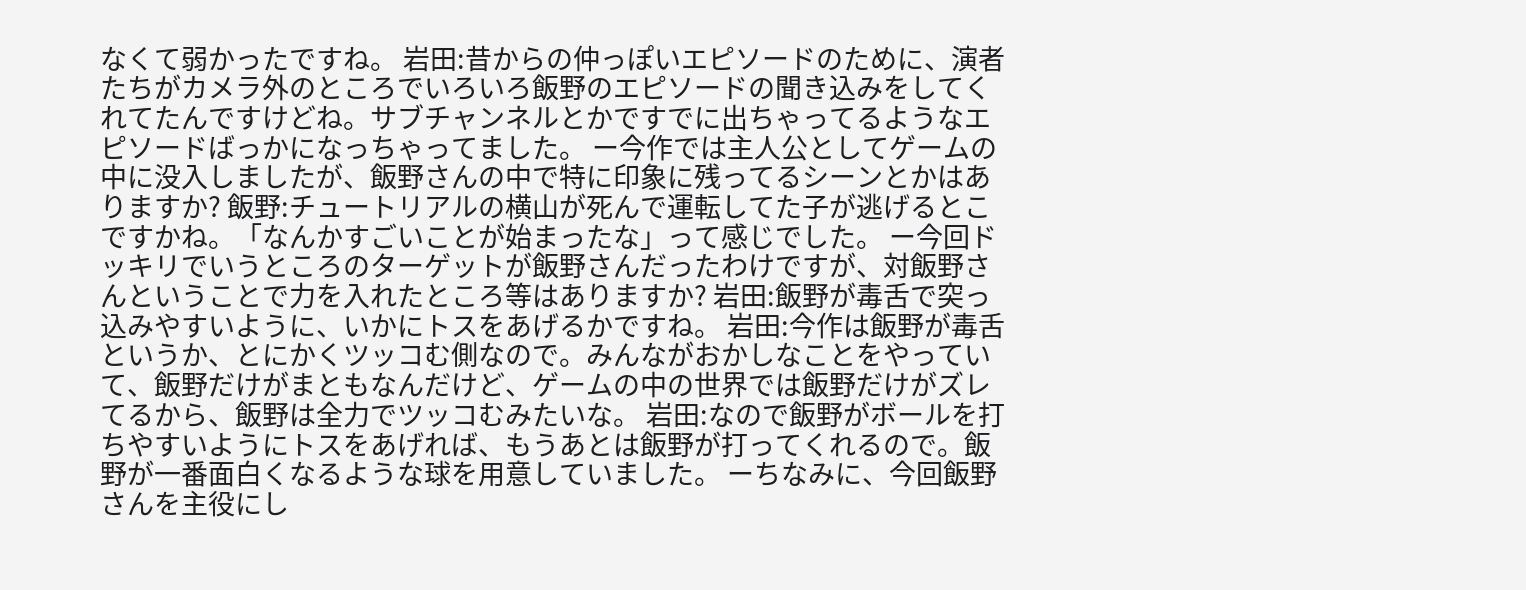なくて弱かったですね。 岩田:昔からの仲っぽいエピソードのために、演者たちがカメラ外のところでいろいろ飯野のエピソードの聞き込みをしてくれてたんですけどね。サブチャンネルとかですでに出ちゃってるようなエピソードばっかになっちゃってました。 ー今作では主人公としてゲームの中に没入しましたが、飯野さんの中で特に印象に残ってるシーンとかはありますか? 飯野:チュートリアルの横山が死んで運転してた子が逃げるとこですかね。「なんかすごいことが始まったな」って感じでした。 ー今回ドッキリでいうところのターゲットが飯野さんだったわけですが、対飯野さんということで力を入れたところ等はありますか? 岩田:飯野が毒舌で突っ込みやすいように、いかにトスをあげるかですね。 岩田:今作は飯野が毒舌というか、とにかくツッコむ側なので。みんながおかしなことをやっていて、飯野だけがまともなんだけど、ゲームの中の世界では飯野だけがズレてるから、飯野は全力でツッコむみたいな。 岩田:なので飯野がボールを打ちやすいようにトスをあげれば、もうあとは飯野が打ってくれるので。飯野が一番面白くなるような球を用意していました。 ーちなみに、今回飯野さんを主役にし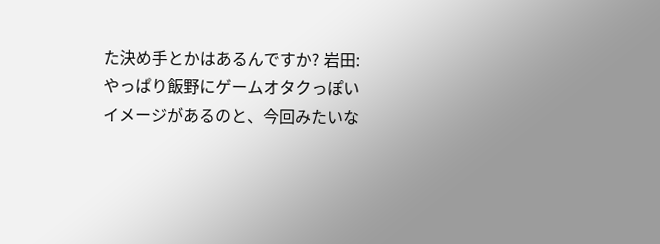た決め手とかはあるんですか? 岩田:やっぱり飯野にゲームオタクっぽいイメージがあるのと、今回みたいな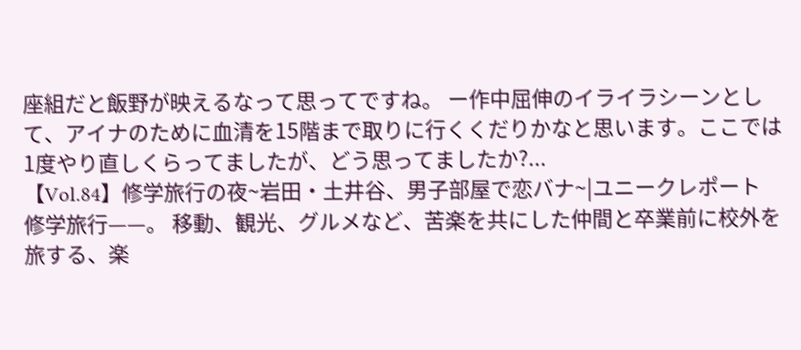座組だと飯野が映えるなって思ってですね。 ー作中屈伸のイライラシーンとして、アイナのために血清を15階まで取りに行くくだりかなと思います。ここでは1度やり直しくらってましたが、どう思ってましたか?...
【Vol.84】修学旅行の夜~岩田・土井谷、男子部屋で恋バナ~|ユニークレポート
修学旅行——。 移動、観光、グルメなど、苦楽を共にした仲間と卒業前に校外を旅する、楽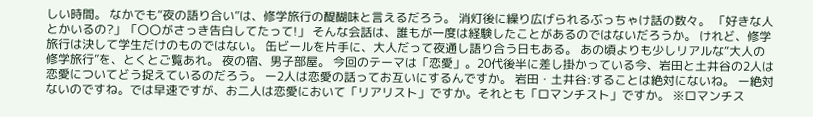しい時間。 なかでも“夜の語り合い”は、修学旅行の醍醐味と言えるだろう。 消灯後に繰り広げられるぶっちゃけ話の数々。 「好きな人とかいるの?」「〇〇がさっき告白してたって!」 そんな会話は、誰もが一度は経験したことがあるのではないだろうか。 けれど、修学旅行は決して学生だけのものではない。 缶ビールを片手に、大人だって夜通し語り合う日もある。 あの頃よりも少しリアルな“大人の修学旅行”を、とくとご覧あれ。 夜の宿、男子部屋。 今回のテーマは「恋愛」。20代後半に差し掛かっている今、岩田と土井谷の2人は恋愛についてどう捉えているのだろう。 ー2人は恋愛の話ってお互いにするんですか。 岩田・土井谷:することは絶対にないね。 ー絶対ないのですね。では早速ですが、お二人は恋愛において「リアリスト」ですか。それとも「ロマンチスト」ですか。 ※ロマンチス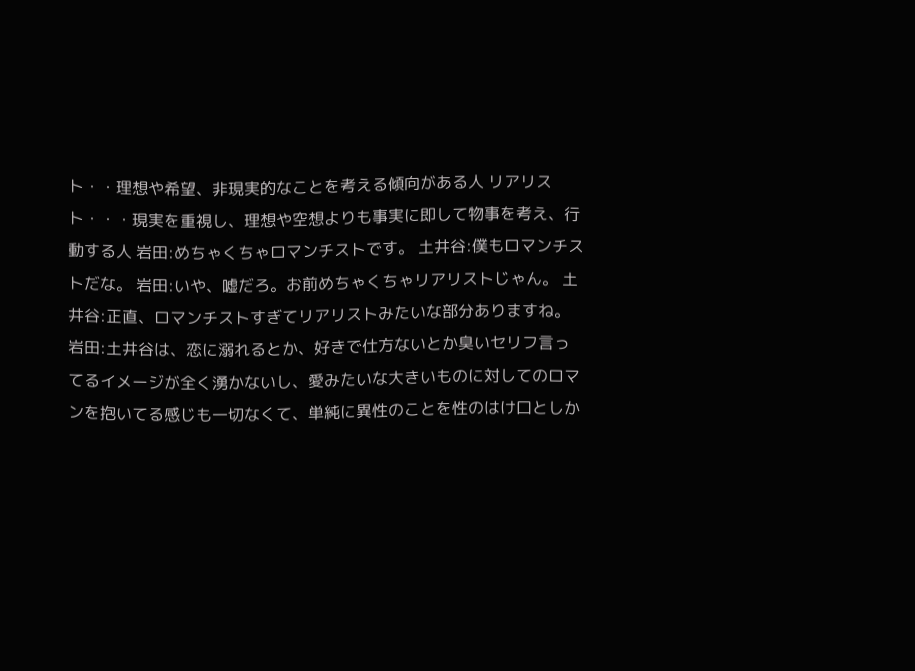ト・・理想や希望、非現実的なことを考える傾向がある人 リアリスト・・・現実を重視し、理想や空想よりも事実に即して物事を考え、行動する人 岩田:めちゃくちゃロマンチストです。 土井谷:僕もロマンチストだな。 岩田:いや、嘘だろ。お前めちゃくちゃリアリストじゃん。 土井谷:正直、ロマンチストすぎてリアリストみたいな部分ありますね。 岩田:土井谷は、恋に溺れるとか、好きで仕方ないとか臭いセリフ言ってるイメージが全く湧かないし、愛みたいな大きいものに対してのロマンを抱いてる感じも一切なくて、単純に異性のことを性のはけ口としか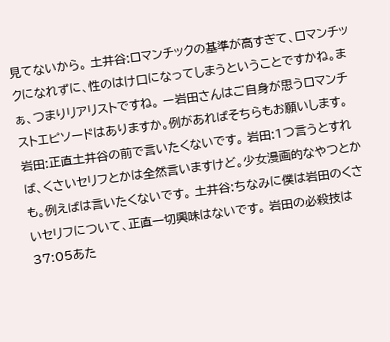見てないから。 土井谷:ロマンチックの基準が高すぎて、ロマンチックになれずに、性のはけ口になってしまうということですかね。まぁ、つまりリアリストですね。 ー岩田さんはご自身が思うロマンチストエピソードはありますか。例があればそちらもお願いします。 岩田:正直土井谷の前で言いたくないです。 岩田:1つ言うとすれば、くさいセリフとかは全然言いますけど。少女漫画的なやつとかも。例えばは言いたくないです。 土井谷:ちなみに僕は岩田のくさいセリフについて、正直一切興味はないです。 岩田の必殺技は37:05あた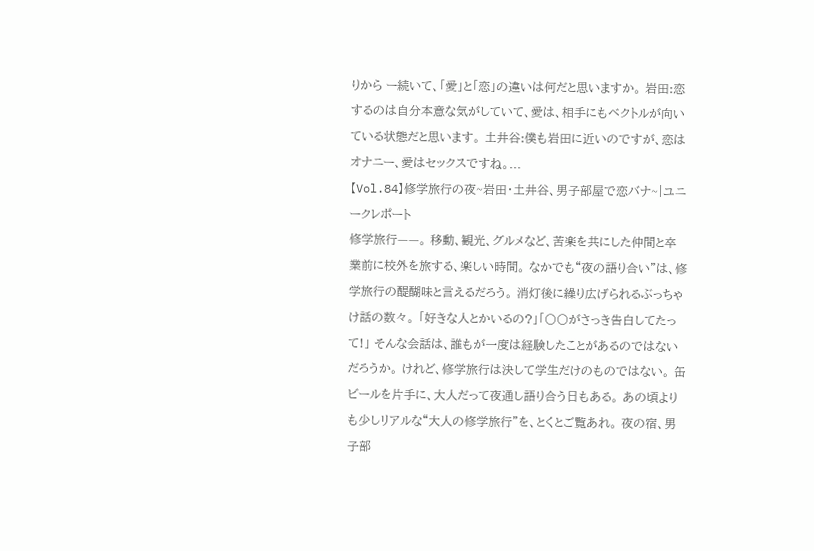りから ー続いて、「愛」と「恋」の違いは何だと思いますか。 岩田:恋するのは自分本意な気がしていて、愛は、相手にもベクトルが向いている状態だと思います。 土井谷:僕も岩田に近いのですが、恋はオナニー、愛はセックスですね。...
【Vol.84】修学旅行の夜~岩田・土井谷、男子部屋で恋バナ~|ユニークレポート
修学旅行——。 移動、観光、グルメなど、苦楽を共にした仲間と卒業前に校外を旅する、楽しい時間。 なかでも“夜の語り合い”は、修学旅行の醍醐味と言えるだろう。 消灯後に繰り広げられるぶっちゃけ話の数々。 「好きな人とかいるの?」「〇〇がさっき告白してたって!」 そんな会話は、誰もが一度は経験したことがあるのではないだろうか。 けれど、修学旅行は決して学生だけのものではない。 缶ビールを片手に、大人だって夜通し語り合う日もある。 あの頃よりも少しリアルな“大人の修学旅行”を、とくとご覧あれ。 夜の宿、男子部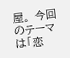屋。 今回のテーマは「恋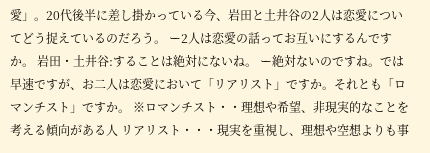愛」。20代後半に差し掛かっている今、岩田と土井谷の2人は恋愛についてどう捉えているのだろう。 ー2人は恋愛の話ってお互いにするんですか。 岩田・土井谷:することは絶対にないね。 ー絶対ないのですね。では早速ですが、お二人は恋愛において「リアリスト」ですか。それとも「ロマンチスト」ですか。 ※ロマンチスト・・理想や希望、非現実的なことを考える傾向がある人 リアリスト・・・現実を重視し、理想や空想よりも事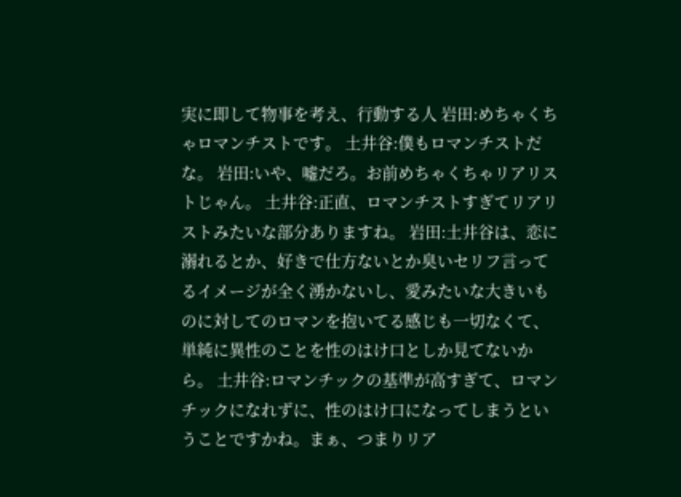実に即して物事を考え、行動する人 岩田:めちゃくちゃロマンチストです。 土井谷:僕もロマンチストだな。 岩田:いや、嘘だろ。お前めちゃくちゃリアリストじゃん。 土井谷:正直、ロマンチストすぎてリアリストみたいな部分ありますね。 岩田:土井谷は、恋に溺れるとか、好きで仕方ないとか臭いセリフ言ってるイメージが全く湧かないし、愛みたいな大きいものに対してのロマンを抱いてる感じも一切なくて、単純に異性のことを性のはけ口としか見てないから。 土井谷:ロマンチックの基準が高すぎて、ロマンチックになれずに、性のはけ口になってしまうということですかね。まぁ、つまりリア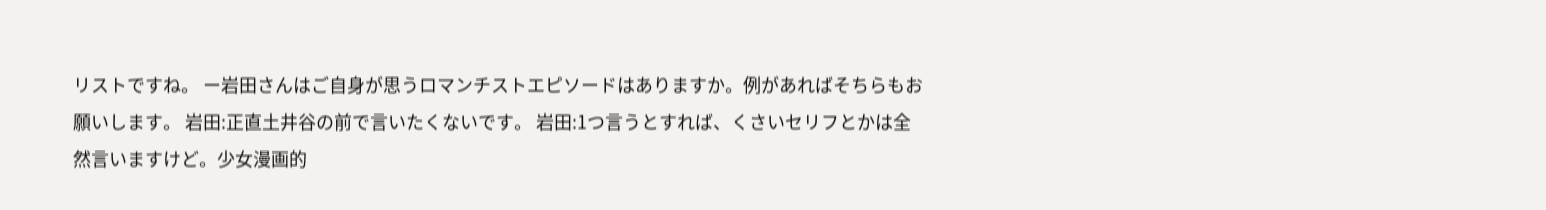リストですね。 ー岩田さんはご自身が思うロマンチストエピソードはありますか。例があればそちらもお願いします。 岩田:正直土井谷の前で言いたくないです。 岩田:1つ言うとすれば、くさいセリフとかは全然言いますけど。少女漫画的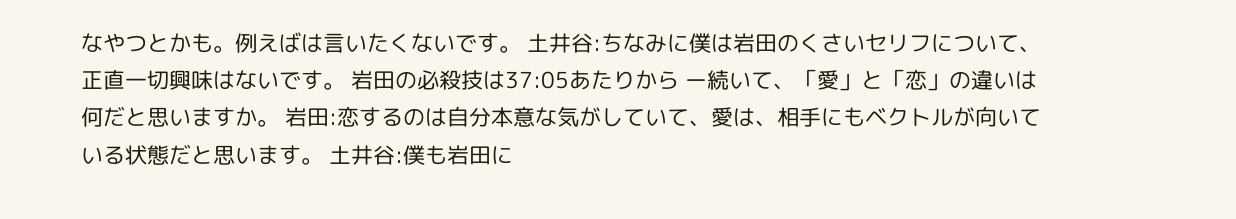なやつとかも。例えばは言いたくないです。 土井谷:ちなみに僕は岩田のくさいセリフについて、正直一切興味はないです。 岩田の必殺技は37:05あたりから ー続いて、「愛」と「恋」の違いは何だと思いますか。 岩田:恋するのは自分本意な気がしていて、愛は、相手にもベクトルが向いている状態だと思います。 土井谷:僕も岩田に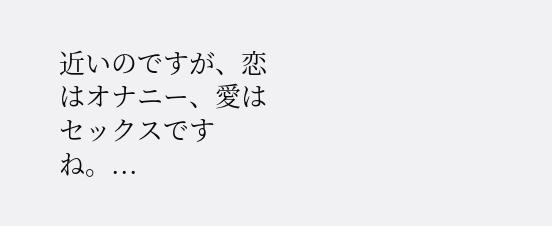近いのですが、恋はオナニー、愛はセックスですね。...